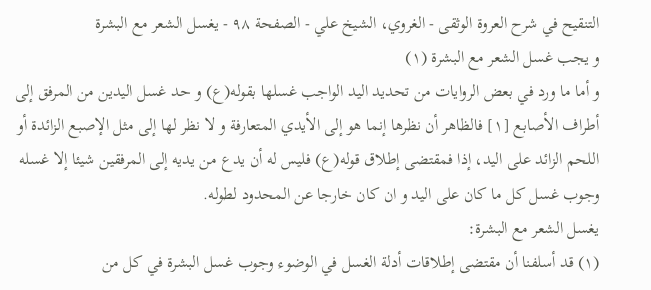التنقيح في شرح العروة الوثقى - الغروي، الشيخ علي - الصفحة ٩٨ - يغسل الشعر مع البشرة
و يجب غسل الشعر مع البشرة (١)
و أما ما ورد في بعض الروايات من تحديد اليد الواجب غسلها بقوله(ع) و حد غسل اليدين من المرفق إلى أطراف الأصابع [١] فالظاهر أن نظرها إنما هو إلى الأيدي المتعارفة و لا نظر لها إلى مثل الإصبع الزائدة أو اللحم الزائد على اليد، إذا فمقتضى إطلاق قوله(ع) فليس له أن يدع من يديه إلى المرفقين شيئا إلا غسله وجوب غسل كل ما كان على اليد و ان كان خارجا عن المحدود لطوله.
يغسل الشعر مع البشرة:
(١) قد أسلفنا أن مقتضى إطلاقات أدلة الغسل في الوضوء وجوب غسل البشرة في كل من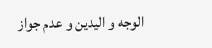الوجه و اليدين و عدم جواز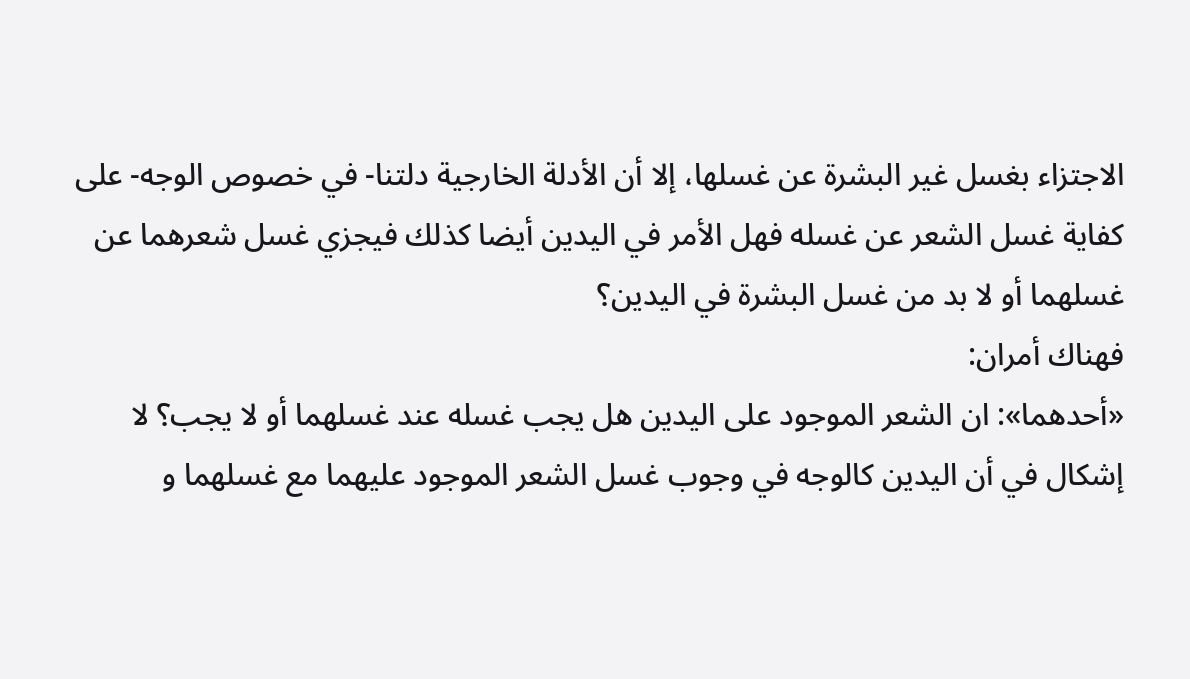الاجتزاء بغسل غير البشرة عن غسلها، إلا أن الأدلة الخارجية دلتنا- في خصوص الوجه- على كفاية غسل الشعر عن غسله فهل الأمر في اليدين أيضا كذلك فيجزي غسل شعرهما عن غسلهما أو لا بد من غسل البشرة في اليدين؟
فهناك أمران:
«أحدهما»: ان الشعر الموجود على اليدين هل يجب غسله عند غسلهما أو لا يجب؟ لا إشكال في أن اليدين كالوجه في وجوب غسل الشعر الموجود عليهما مع غسلهما و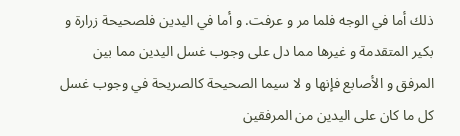ذلك أما في الوجه فلما مر و عرفت. و أما في اليدين فلصحيحة زرارة و بكير المتقدمة و غيرها مما دل على وجوب غسل اليدين مما بين المرفق و الأصابع فإنها و لا سيما الصحيحة كالصريحة في وجوب غسل كل ما كان على اليدين من المرفقين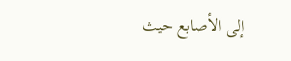إلى الأصابع حيث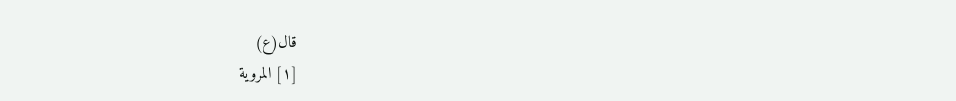قال(ع)
[١] المروية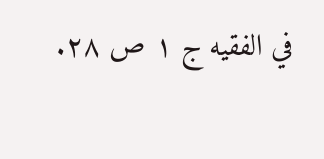في الفقيه ج ١ ص ٢٨.